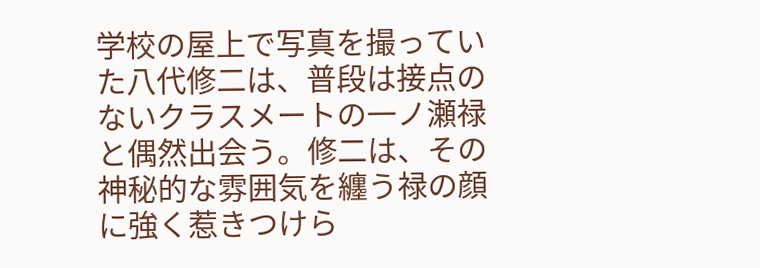学校の屋上で写真を撮っていた八代修二は、普段は接点のないクラスメートの一ノ瀬禄と偶然出会う。修二は、その神秘的な雰囲気を纏う禄の顔に強く惹きつけら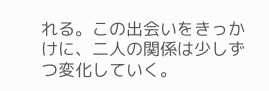れる。この出会いをきっかけに、二人の関係は少しずつ変化していく。